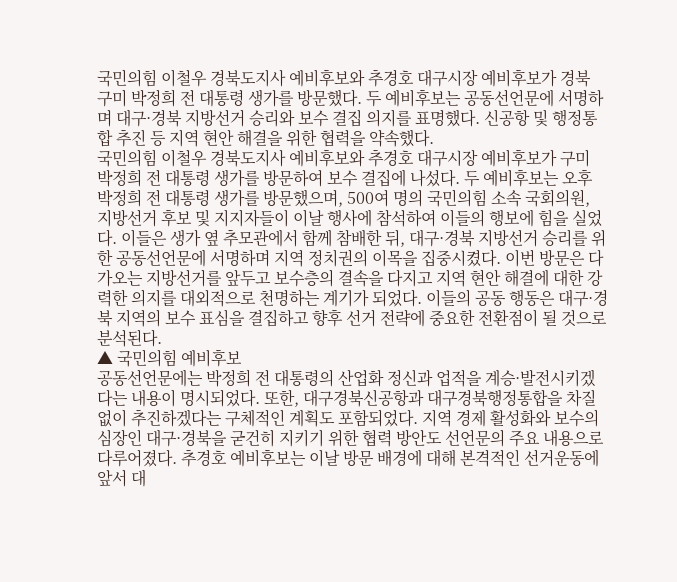국민의힘 이철우 경북도지사 예비후보와 추경호 대구시장 예비후보가 경북 구미 박정희 전 대통령 생가를 방문했다. 두 예비후보는 공동선언문에 서명하며 대구·경북 지방선거 승리와 보수 결집 의지를 표명했다. 신공항 및 행정통합 추진 등 지역 현안 해결을 위한 협력을 약속했다.
국민의힘 이철우 경북도지사 예비후보와 추경호 대구시장 예비후보가 구미 박정희 전 대통령 생가를 방문하여 보수 결집에 나섰다. 두 예비후보는 오후 박정희 전 대통령 생가를 방문했으며, 500여 명의 국민의힘 소속 국회의원, 지방선거 후보 및 지지자들이 이날 행사에 참석하여 이들의 행보에 힘을 실었다. 이들은 생가 옆 추모관에서 함께 참배한 뒤, 대구·경북 지방선거 승리를 위한 공동선언문에 서명하며 지역 정치권의 이목을 집중시켰다. 이번 방문은 다가오는 지방선거를 앞두고 보수층의 결속을 다지고 지역 현안 해결에 대한 강력한 의지를 대외적으로 천명하는 계기가 되었다. 이들의 공동 행동은 대구·경북 지역의 보수 표심을 결집하고 향후 선거 전략에 중요한 전환점이 될 것으로 분석된다.
▲ 국민의힘 예비후보
공동선언문에는 박정희 전 대통령의 산업화 정신과 업적을 계승·발전시키겠다는 내용이 명시되었다. 또한, 대구경북신공항과 대구경북행정통합을 차질 없이 추진하겠다는 구체적인 계획도 포함되었다. 지역 경제 활성화와 보수의 심장인 대구·경북을 굳건히 지키기 위한 협력 방안도 선언문의 주요 내용으로 다루어졌다. 추경호 예비후보는 이날 방문 배경에 대해 본격적인 선거운동에 앞서 대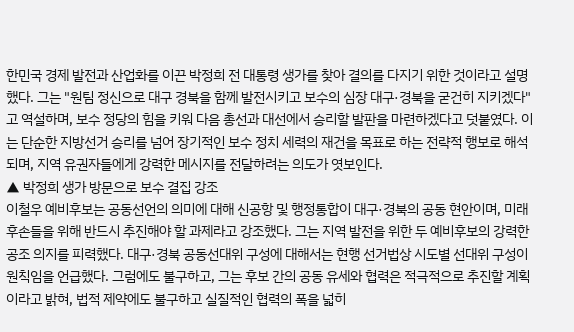한민국 경제 발전과 산업화를 이끈 박정희 전 대통령 생가를 찾아 결의를 다지기 위한 것이라고 설명했다. 그는 "원팀 정신으로 대구 경북을 함께 발전시키고 보수의 심장 대구·경북을 굳건히 지키겠다"고 역설하며, 보수 정당의 힘을 키워 다음 총선과 대선에서 승리할 발판을 마련하겠다고 덧붙였다. 이는 단순한 지방선거 승리를 넘어 장기적인 보수 정치 세력의 재건을 목표로 하는 전략적 행보로 해석되며, 지역 유권자들에게 강력한 메시지를 전달하려는 의도가 엿보인다.
▲ 박정희 생가 방문으로 보수 결집 강조
이철우 예비후보는 공동선언의 의미에 대해 신공항 및 행정통합이 대구·경북의 공동 현안이며, 미래 후손들을 위해 반드시 추진해야 할 과제라고 강조했다. 그는 지역 발전을 위한 두 예비후보의 강력한 공조 의지를 피력했다. 대구·경북 공동선대위 구성에 대해서는 현행 선거법상 시도별 선대위 구성이 원칙임을 언급했다. 그럼에도 불구하고, 그는 후보 간의 공동 유세와 협력은 적극적으로 추진할 계획이라고 밝혀, 법적 제약에도 불구하고 실질적인 협력의 폭을 넓히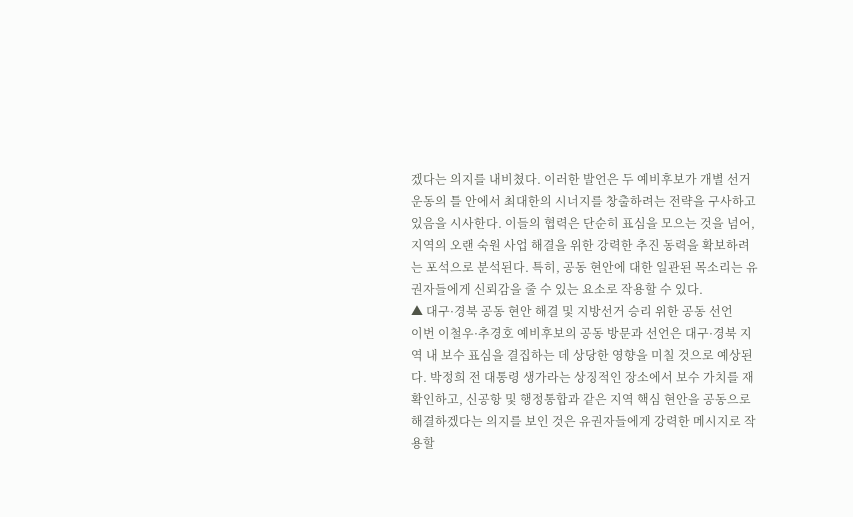겠다는 의지를 내비쳤다. 이러한 발언은 두 예비후보가 개별 선거운동의 틀 안에서 최대한의 시너지를 창출하려는 전략을 구사하고 있음을 시사한다. 이들의 협력은 단순히 표심을 모으는 것을 넘어, 지역의 오랜 숙원 사업 해결을 위한 강력한 추진 동력을 확보하려는 포석으로 분석된다. 특히, 공동 현안에 대한 일관된 목소리는 유권자들에게 신뢰감을 줄 수 있는 요소로 작용할 수 있다.
▲ 대구·경북 공동 현안 해결 및 지방선거 승리 위한 공동 선언
이번 이철우·추경호 예비후보의 공동 방문과 선언은 대구·경북 지역 내 보수 표심을 결집하는 데 상당한 영향을 미칠 것으로 예상된다. 박정희 전 대통령 생가라는 상징적인 장소에서 보수 가치를 재확인하고, 신공항 및 행정통합과 같은 지역 핵심 현안을 공동으로 해결하겠다는 의지를 보인 것은 유권자들에게 강력한 메시지로 작용할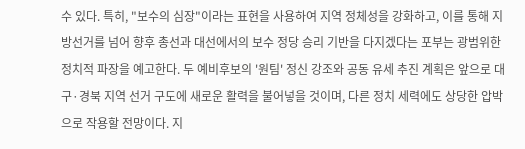수 있다. 특히, "보수의 심장"이라는 표현을 사용하여 지역 정체성을 강화하고, 이를 통해 지방선거를 넘어 향후 총선과 대선에서의 보수 정당 승리 기반을 다지겠다는 포부는 광범위한 정치적 파장을 예고한다. 두 예비후보의 '원팀' 정신 강조와 공동 유세 추진 계획은 앞으로 대구·경북 지역 선거 구도에 새로운 활력을 불어넣을 것이며, 다른 정치 세력에도 상당한 압박으로 작용할 전망이다. 지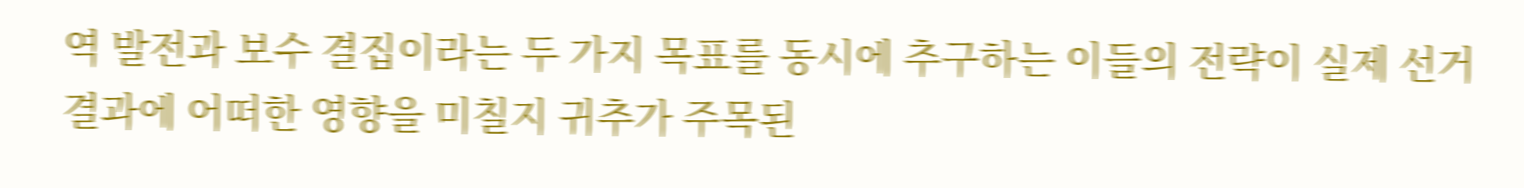역 발전과 보수 결집이라는 두 가지 목표를 동시에 추구하는 이들의 전략이 실제 선거 결과에 어떠한 영향을 미칠지 귀추가 주목된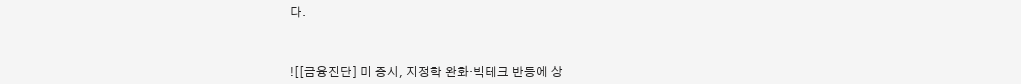다.



![[금융진단] 미 증시, 지정학 완화·빅테크 반등에 상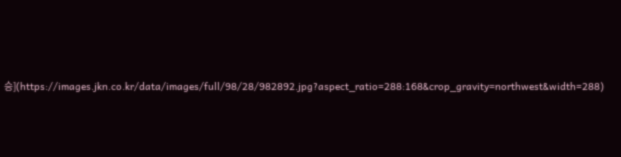승](https://images.jkn.co.kr/data/images/full/98/28/982892.jpg?aspect_ratio=288:168&crop_gravity=northwest&width=288)